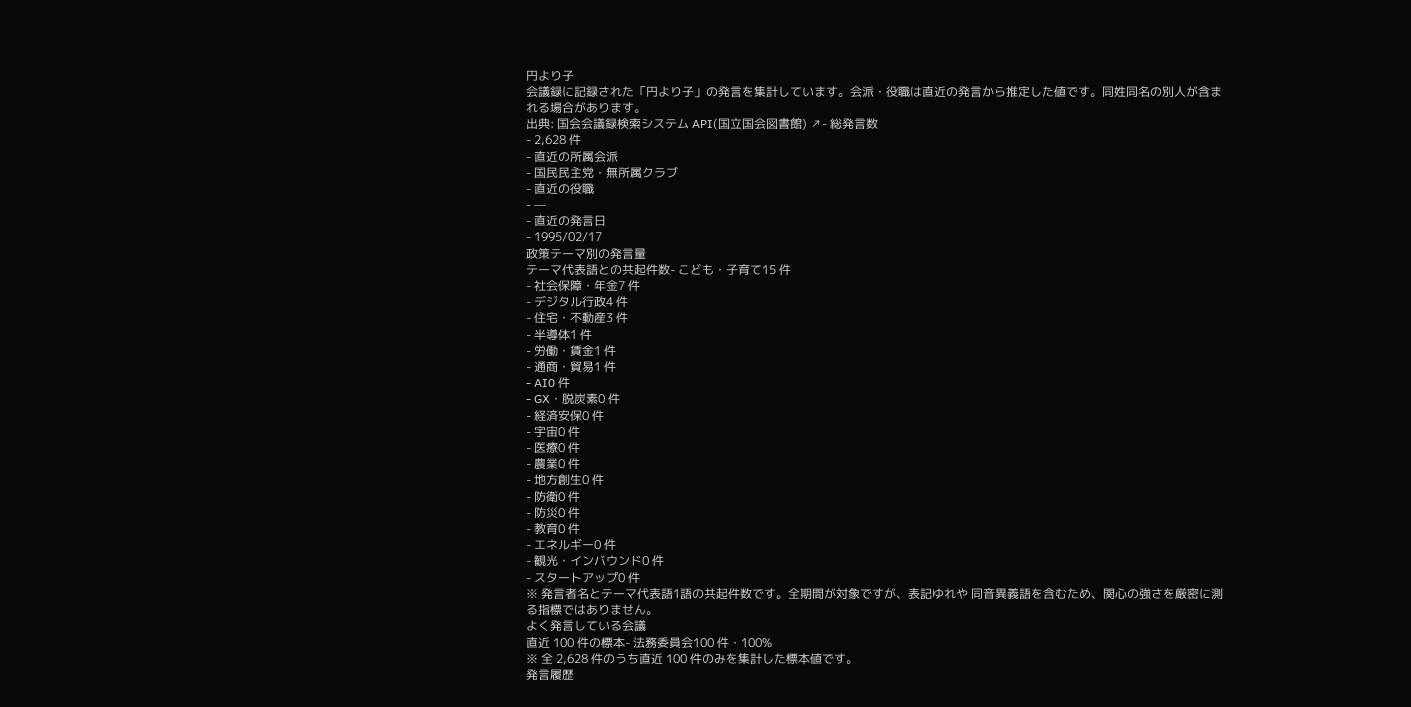円より子
会議録に記録された「円より子」の発言を集計しています。会派・役職は直近の発言から推定した値です。同姓同名の別人が含まれる場合があります。
出典: 国会会議録検索システム API(国立国会図書館) ↗- 総発言数
- 2,628 件
- 直近の所属会派
- 国民民主党・無所属クラブ
- 直近の役職
- —
- 直近の発言日
- 1995/02/17
政策テーマ別の発言量
テーマ代表語との共起件数- こども・子育て15 件
- 社会保障・年金7 件
- デジタル行政4 件
- 住宅・不動産3 件
- 半導体1 件
- 労働・賃金1 件
- 通商・貿易1 件
- AI0 件
- GX・脱炭素0 件
- 経済安保0 件
- 宇宙0 件
- 医療0 件
- 農業0 件
- 地方創生0 件
- 防衛0 件
- 防災0 件
- 教育0 件
- エネルギー0 件
- 観光・インバウンド0 件
- スタートアップ0 件
※ 発言者名とテーマ代表語1語の共起件数です。全期間が対象ですが、表記ゆれや 同音異義語を含むため、関心の強さを厳密に測る指標ではありません。
よく発言している会議
直近 100 件の標本- 法務委員会100 件・100%
※ 全 2,628 件のうち直近 100 件のみを集計した標本値です。
発言履歴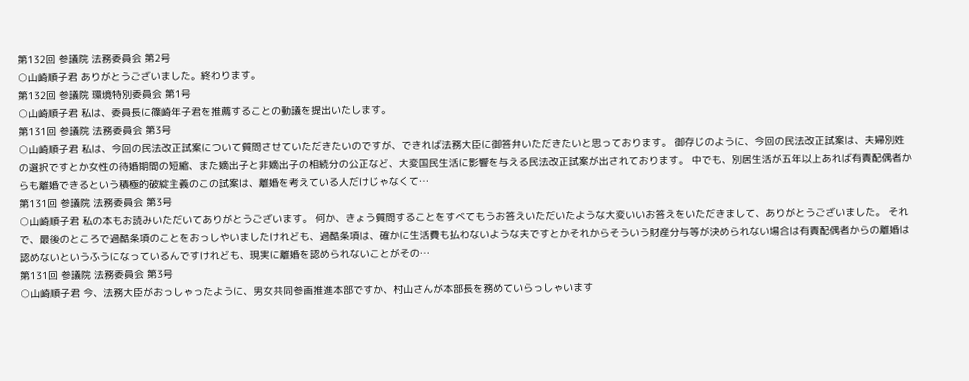第132回 参議院 法務委員会 第2号
○山崎順子君 ありがとうございました。終わります。
第132回 参議院 環境特別委員会 第1号
○山崎順子君 私は、委員長に篠崎年子君を推薦することの動議を提出いたします。
第131回 参議院 法務委員会 第3号
○山崎順子君 私は、今回の民法改正試案について質問させていただきたいのですが、できれば法務大臣に御答弁いただきたいと思っております。 御存じのように、今回の民法改正試案は、夫婦別姓の選択ですとか女性の待婚期間の短縮、また嫡出子と非嫡出子の相続分の公正など、大変国民生活に影響を与える民法改正試案が出されております。 中でも、別居生活が五年以上あれば有責配偶者からも離婚できるという積極的破綻主義のこの試案は、離婚を考えている人だけじゃなくて…
第131回 参議院 法務委員会 第3号
○山崎順子君 私の本もお読みいただいてありがとうございます。 何か、きょう質問することをすべてもうお答えいただいたような大変いいお答えをいただきまして、ありがとうございました。 それで、最後のところで過酷条項のことをおっしやいましたけれども、過酷条項は、確かに生活費も払わないような夫ですとかそれからそういう財産分与等が決められない場合は有責配偶者からの離婚は認めないというふうになっているんですけれども、現実に離婚を認められないことがその…
第131回 参議院 法務委員会 第3号
○山崎順子君 今、法務大臣がおっしゃったように、男女共同参画推進本部ですか、村山さんが本部長を務めていらっしゃいます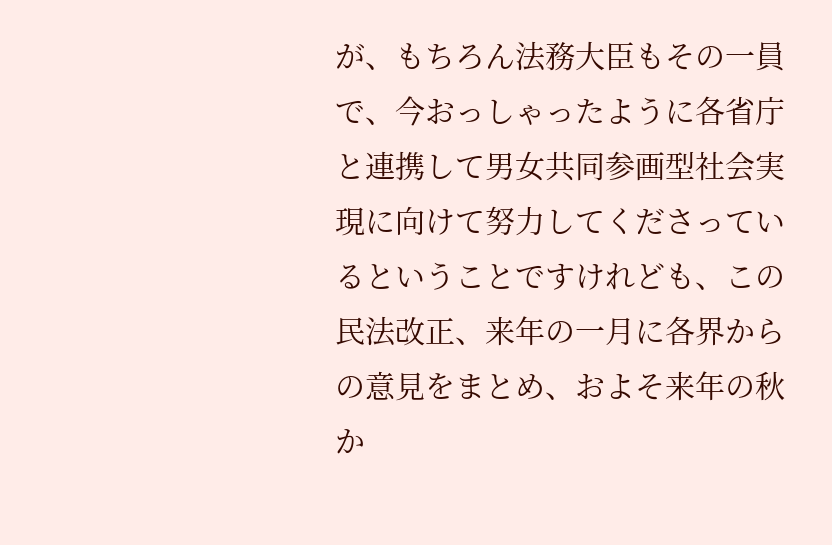が、もちろん法務大臣もその一員で、今おっしゃったように各省庁と連携して男女共同参画型社会実現に向けて努力してくださっているということですけれども、この民法改正、来年の一月に各界からの意見をまとめ、およそ来年の秋か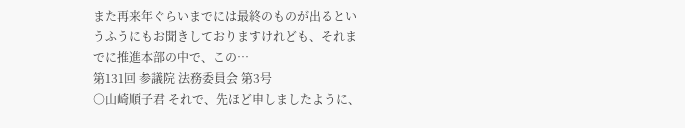また再来年ぐらいまでには最終のものが出るというふうにもお聞きしておりますけれども、それまでに推進本部の中で、この…
第131回 参議院 法務委員会 第3号
○山崎順子君 それで、先ほど申しましたように、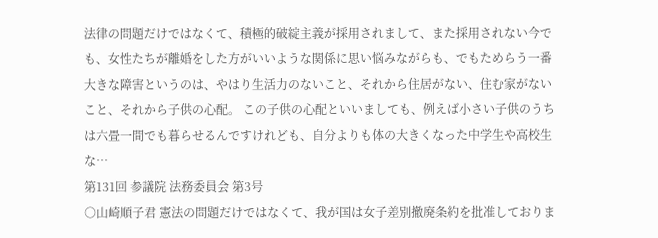法律の問題だけではなくて、積極的破綻主義が採用されまして、また採用されない今でも、女性たちが離婚をした方がいいような関係に思い悩みながらも、でもためらう一番大きな障害というのは、やはり生活力のないこと、それから住居がない、住む家がないこと、それから子供の心配。 この子供の心配といいましても、例えば小さい子供のうちは六畳一間でも暮らせるんですけれども、自分よりも体の大きくなった中学生や高校生な…
第131回 参議院 法務委員会 第3号
○山崎順子君 憲法の問題だけではなくて、我が国は女子差別撤廃条約を批准しておりま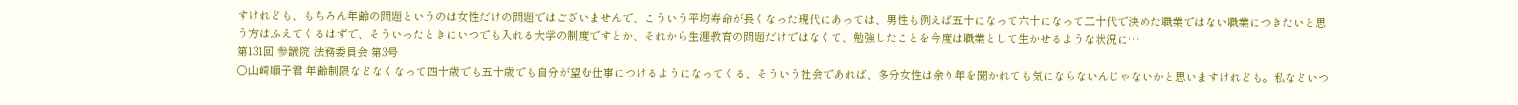すけれども、もちろん年齢の問題というのは女性だけの問題ではございませんで、こういう平均寿命が長くなった現代にあっては、男性も例えば五十になって六十になって二十代で決めた職業ではない職業につきたいと思う方はふえてくるはずで、そういったときにいつでも入れる大学の制度ですとか、それから生涯教育の問題だけではなくて、勉強したことを今度は職業として生かせるような状況に…
第131回 参議院 法務委員会 第3号
○山崎順子君 年齢制限などなくなって四十歳でも五十歳でも自分が望む仕事につけるようになってくる、そういう社会であれば、多分女性は余り年を聞かれても気にならないんじゃないかと思いますけれども。私などいつ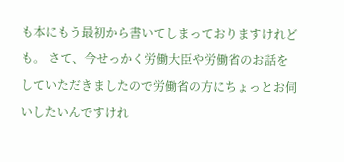も本にもう最初から書いてしまっておりますけれども。 さて、今せっかく労働大臣や労働省のお話をしていただきましたので労働省の方にちょっとお伺いしたいんですけれ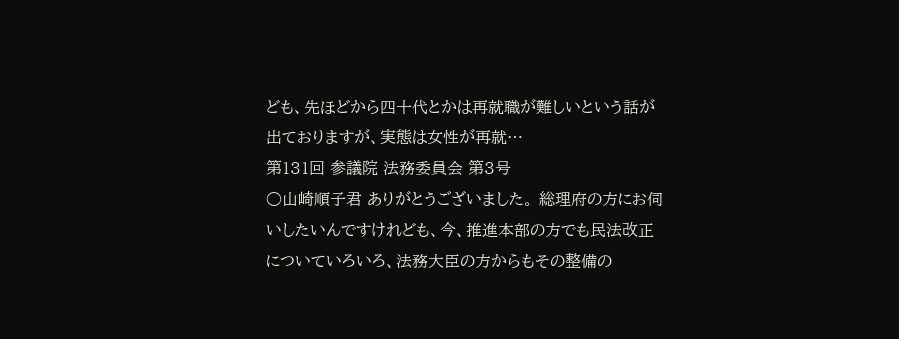ども、先ほどから四十代とかは再就職が難しいという話が出ておりますが、実態は女性が再就…
第131回 参議院 法務委員会 第3号
○山崎順子君 ありがとうございました。 総理府の方にお伺いしたいんですけれども、今、推進本部の方でも民法改正についていろいろ、法務大臣の方からもその整備の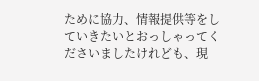ために協力、情報提供等をしていきたいとおっしゃってくださいましたけれども、現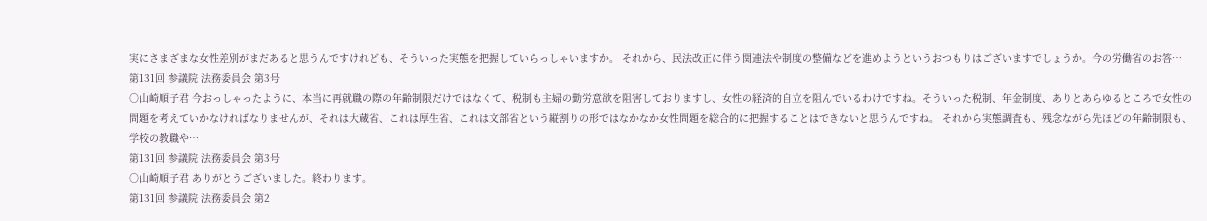実にさまざまな女性差別がまだあると思うんですけれども、そういった実態を把握していらっしゃいますか。 それから、民法改正に伴う関連法や制度の整備などを進めようというおつもりはございますでしょうか。今の労働省のお答…
第131回 参議院 法務委員会 第3号
○山崎順子君 今おっしゃったように、本当に再就職の際の年齢制限だけではなくて、税制も主婦の勤労意欲を阻害しておりますし、女性の経済的自立を阻んでいるわけですね。そういった税制、年金制度、ありとあらゆるところで女性の問題を考えていかなければなりませんが、それは大蔵省、これは厚生省、これは文部省という縦割りの形ではなかなか女性問題を総合的に把握することはできないと思うんですね。 それから実態調査も、残念ながら先ほどの年齢制限も、学校の教職や…
第131回 参議院 法務委員会 第3号
○山崎順子君 ありがとうございました。終わります。
第131回 参議院 法務委員会 第2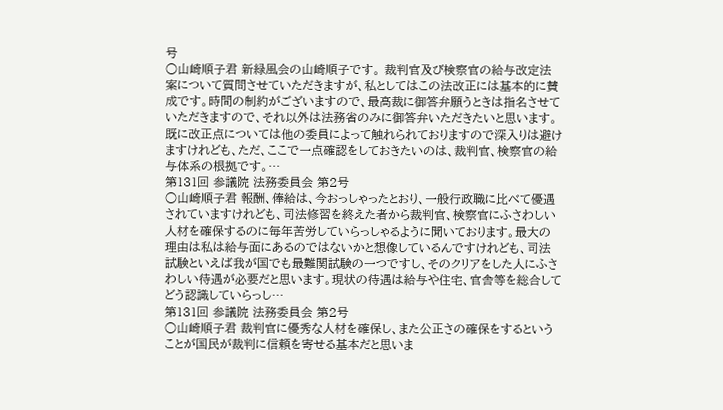号
○山崎順子君 新緑風会の山崎順子です。 裁判官及び検察官の給与改定法案について質問させていただきますが、私としてはこの法改正には基本的に賛成です。時間の制約がございますので、最高裁に御答弁願うときは指名させていただきますので、それ以外は法務省のみに御答弁いただきたいと思います。 既に改正点については他の委員によって触れられておりますので深入りは避けますけれども、ただ、ここで一点確認をしておきたいのは、裁判官、検察官の給与体系の根拠です。…
第131回 参議院 法務委員会 第2号
○山崎順子君 報酬、俸給は、今おっしゃったとおり、一般行政職に比べて優遇されていますけれども、司法修習を終えた者から裁判官、検察官にふさわしい人材を確保するのに毎年苦労していらっしゃるように聞いております。最大の理由は私は給与面にあるのではないかと想像しているんですけれども、司法試験といえば我が国でも最難関試験の一つですし、そのクリアをした人にふさわしい待遇が必要だと思います。現状の待遇は給与や住宅、官舎等を総合してどう認識していらっし…
第131回 参議院 法務委員会 第2号
○山崎順子君 裁判官に優秀な人材を確保し、また公正さの確保をするということが国民が裁判に信頼を寄せる基本だと思いま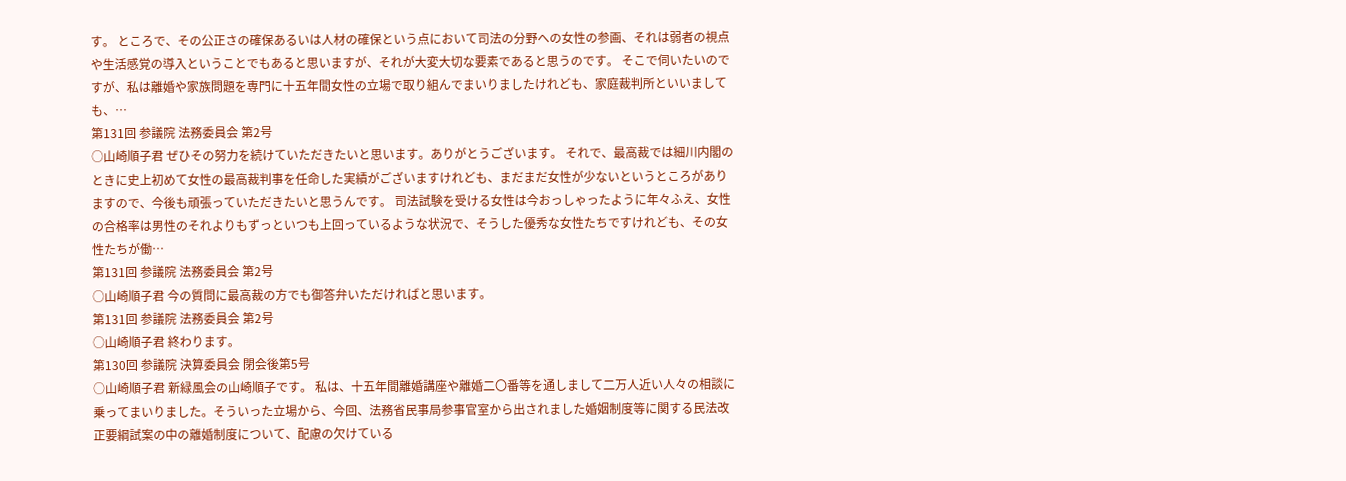す。 ところで、その公正さの確保あるいは人材の確保という点において司法の分野への女性の参画、それは弱者の視点や生活感覚の導入ということでもあると思いますが、それが大変大切な要素であると思うのです。 そこで伺いたいのですが、私は離婚や家族問題を専門に十五年間女性の立場で取り組んでまいりましたけれども、家庭裁判所といいましても、…
第131回 参議院 法務委員会 第2号
○山崎順子君 ぜひその努力を続けていただきたいと思います。ありがとうございます。 それで、最高裁では細川内閣のときに史上初めて女性の最高裁判事を任命した実績がございますけれども、まだまだ女性が少ないというところがありますので、今後も頑張っていただきたいと思うんです。 司法試験を受ける女性は今おっしゃったように年々ふえ、女性の合格率は男性のそれよりもずっといつも上回っているような状況で、そうした優秀な女性たちですけれども、その女性たちが働…
第131回 参議院 法務委員会 第2号
○山崎順子君 今の質問に最高裁の方でも御答弁いただければと思います。
第131回 参議院 法務委員会 第2号
○山崎順子君 終わります。
第130回 参議院 決算委員会 閉会後第5号
○山崎順子君 新緑風会の山崎順子です。 私は、十五年間離婚講座や離婚二〇番等を通しまして二万人近い人々の相談に乗ってまいりました。そういった立場から、今回、法務省民事局参事官室から出されました婚姻制度等に関する民法改正要綱試案の中の離婚制度について、配慮の欠けている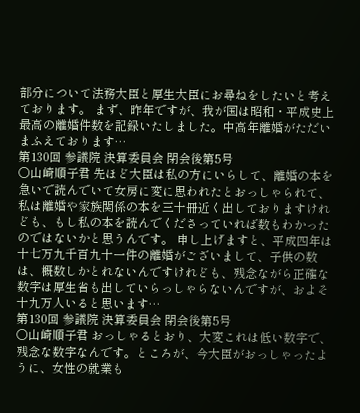部分について法務大臣と厚生大臣にお尋ねをしたいと考えております。 まず、昨年ですが、我が国は昭和・平成史上最高の離婚件数を記録いたしました。中高年離婚がただいまふえております…
第130回 参議院 決算委員会 閉会後第5号
○山崎順子君 先ほど大臣は私の方にいらして、離婚の本を急いで読んでいて女房に変に思われたとおっしゃられて、私は離婚や家族関係の本を三十冊近く出しておりますけれども、もし私の本を読んでくださっていれば数もわかったのではないかと思うんです。 申し上げますと、平成四年は十七万九千百九十一件の離婚がございまして、子供の数は、概数しかとれないんですけれども、残念ながら正確な数字は厚生省も出していらっしゃらないんですが、およそ十九万人いると思います…
第130回 参議院 決算委員会 閉会後第5号
○山崎順子君 おっしゃるとおり、大変これは低い数字で、残念な数字なんです。ところが、今大臣がおっしゃったように、女性の就業も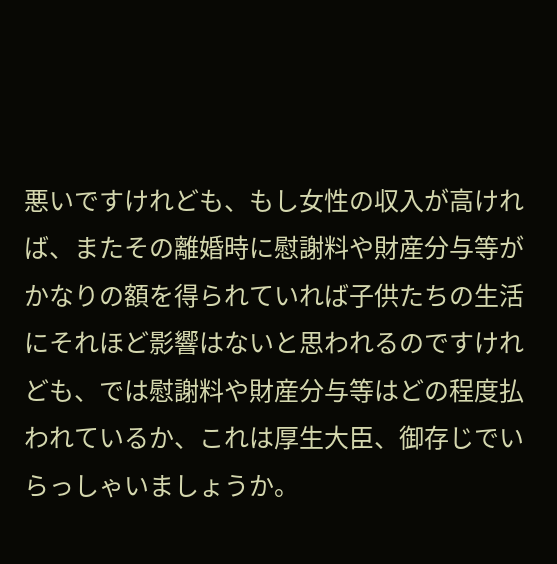悪いですけれども、もし女性の収入が高ければ、またその離婚時に慰謝料や財産分与等がかなりの額を得られていれば子供たちの生活にそれほど影響はないと思われるのですけれども、では慰謝料や財産分与等はどの程度払われているか、これは厚生大臣、御存じでいらっしゃいましょうか。